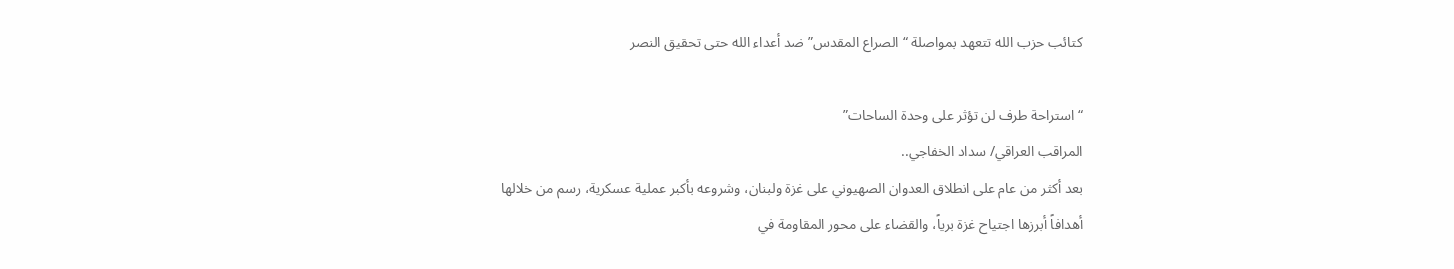كتائب حزب الله تتعهد بمواصلة “الصراع المقدس” ضد أعداء الله حتى تحقيق النصر

“استراحة طرف لن تؤثر على وحدة الساحات”
المراقب العراقي/ سداد الخفاجي..
بعد أكثر من عام على انطلاق العدوان الصهيوني على غزة ولبنان، وشروعه بأكبر عملية عسكرية، رسم من خلالها أهدافاً أبرزها اجتياح غزة برياً، والقضاء على محور المقاومة في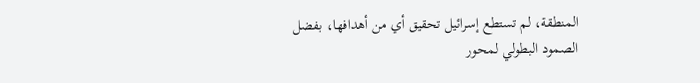المنطقة، لم تستطع إسرائيل تحقيق أي من أهدافها، بفضل الصمود البطولي لمحور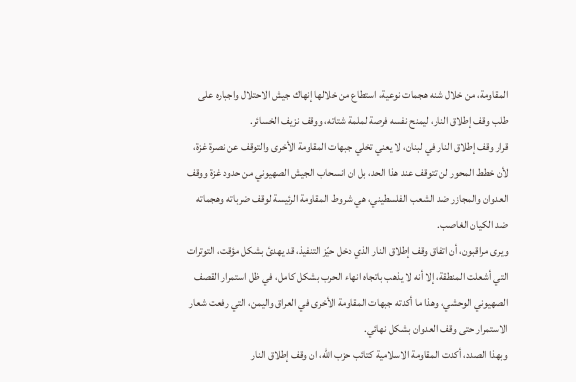المقاومة، من خلال شنه هجمات نوعية، استطاع من خلالها إنهاك جيش الاحتلال واجباره على طلب وقف إطلاق النار، ليمنح نفسه فرصة لملمة شتاته، ووقف نزيف الخسائر.
قرار وقف إطلاق النار في لبنان، لا يعني تخلي جبهات المقاومة الأخرى والتوقف عن نصرة غزة، لأن خطط المحور لن تتوقف عند هذا الحد، بل ان انسحاب الجيش الصهيوني من حدود غزة ووقف العدوان والمجازر ضد الشعب الفلسطيني، هي شروط المقاومة الرئيسة لوقف ضرباته وهجماته ضد الكيان الغاصب.
ويرى مراقبون، أن اتفاق وقف إطلاق النار الذي دخل حيّز التنفيذ، قد يهدئ بشكل مؤقت، التوترات التي أشعلت المنطقة، إلا أنه لا يذهب باتجاه انهاء الحرب بشكل كامل، في ظل استمرار القصف الصهيوني الوحشي، وهذا ما أكدته جبهات المقاومة الأخرى في العراق واليمن، التي رفعت شعار الاستمرار حتى وقف العدوان بشكل نهائي.
وبهذا الصدد، أكدت المقاومة الاسلامية كتائب حزب الله، ان وقف إطلاق النار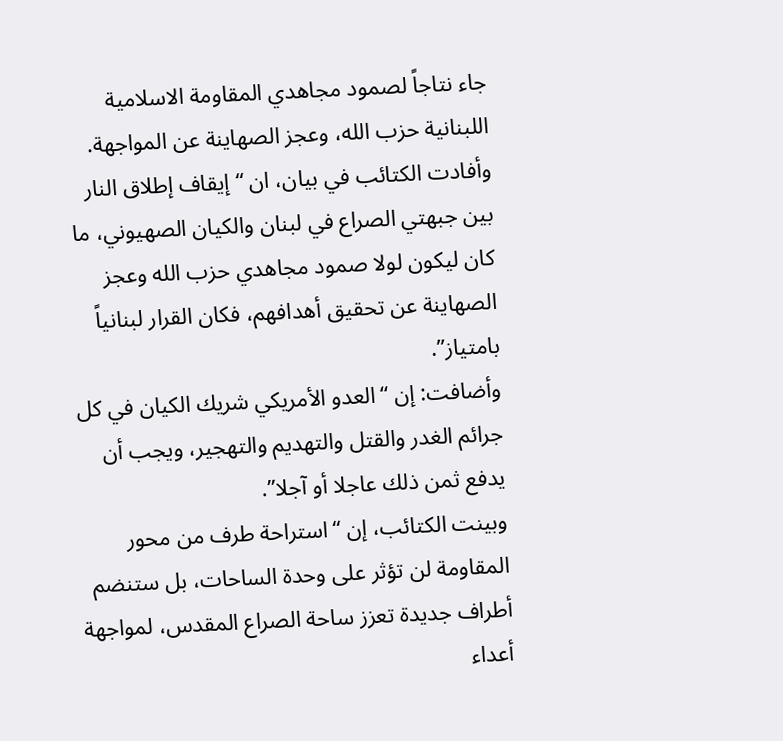جاء نتاجاً لصمود مجاهدي المقاومة الاسلامية اللبنانية حزب الله، وعجز الصهاينة عن المواجهة.
وأفادت الكتائب في بيان، ان “إيقاف إطلاق النار بين جبهتي الصراع في لبنان والكيان الصهيوني، ما كان ليكون لولا صمود مجاهدي حزب الله وعجز الصهاينة عن تحقيق أهدافهم، فكان القرار لبنانياً بامتياز”.
وأضافت: إن “العدو الأمريكي شريك الكيان في كل جرائم الغدر والقتل والتهديم والتهجير، ويجب أن يدفع ثمن ذلك عاجلا أو آجلا”.
وبينت الكتائب، إن “استراحة طرف من محور المقاومة لن تؤثر على وحدة الساحات، بل ستنضم أطراف جديدة تعزز ساحة الصراع المقدس، لمواجهة أعداء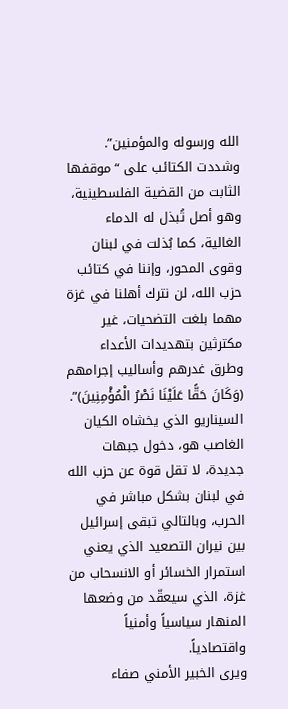الله ورسوله والمؤمنين”.
وشددت الكتائب على “موقفها الثابت من القضية الفلسطينية، وهو أصل تُبذل له الدماء الغالية، كما بُذلت في لبنان وقوى المحور، وإننا في كتائب حزب الله، لن نترك أهلنا في غزة مهما بلغت التضحيات، غير مكترثين بتهديدات الأعداء وطرق غدرهم وأساليب إجرامهم (وَكَانَ حَقًّا عَلَيْنَا نَصْرُ الْمُؤْمِنِينَ)”.
السيناريو الذي يخشاه الكيان الغاصب هو، دخول جبهات جديدة، لا تقل قوة عن حزب الله في لبنان بشكل مباشر في الحرب، وبالتالي تبقى إسرائيل بين نيران التصعيد الذي يعني استمرار الخسائر أو الانسحاب من غزة، الذي سيعقّد من وضعها المنهار سياسياً وأمنياً واقتصادياً.
ويرى الخبير الأمني صفاء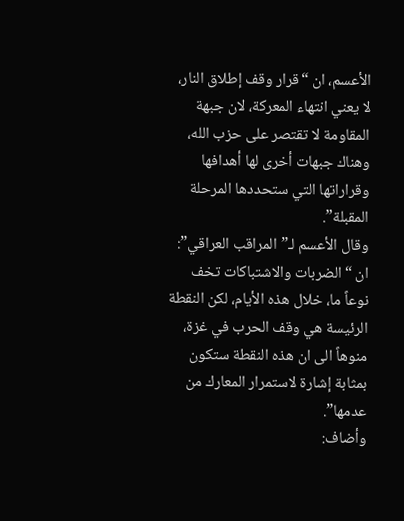الأعسم، ان “قرار وقف إطلاق النار، لا يعني انتهاء المعركة، لان جبهة المقاومة لا تقتصر على حزب الله، وهناك جبهات أخرى لها أهدافها وقراراتها التي ستحددها المرحلة المقبلة”.
وقال الأعسم لـ”المراقب العراقي”: ان “الضربات والاشتباكات تخف نوعاً ما، خلال هذه الأيام، لكن النقطة الرئيسة هي وقف الحرب في غزة، منوهاً الى ان هذه النقطة ستكون بمثابة إشارة لاستمرار المعارك من عدمها”.
وأضاف: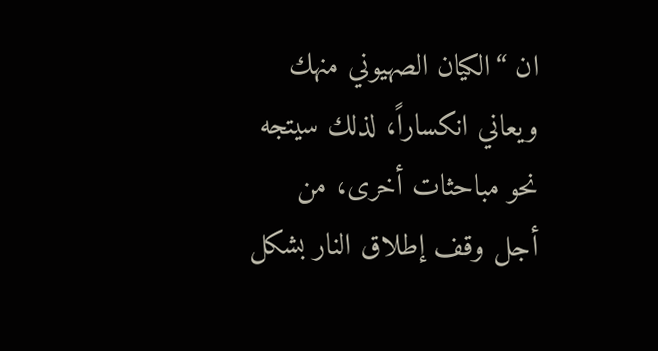ان “الكيان الصهيوني منهك ويعاني انكساراً، لذلك سيتجه نحو مباحثات أخرى، من أجل وقف إطلاق النار بشكل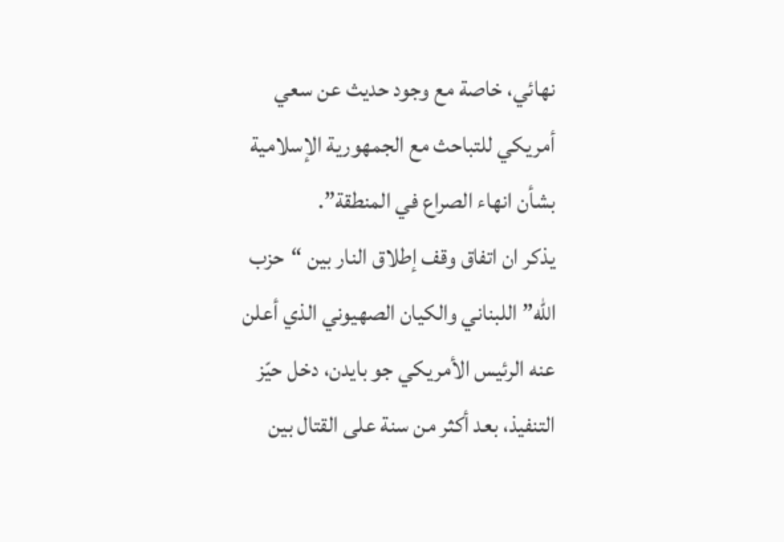نهائي، خاصة مع وجود حديث عن سعي أمريكي للتباحث مع الجمهورية الإسلامية بشأن انهاء الصراع في المنطقة”.
يذكر ان اتفاق وقف إطلاق النار بين “حزب الله” اللبناني والكيان الصهيوني الذي أعلن عنه الرئيس الأمريكي جو بايدن، دخل حيّز التنفيذ، بعد أكثر من سنة على القتال بين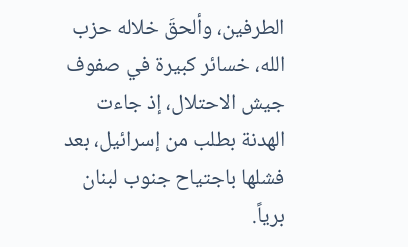الطرفين، وألحقَ خلاله حزب الله، خسائر كبيرة في صفوف جيش الاحتلال، إذ جاءت الهدنة بطلب من إسرائيل، بعد فشلها باجتياح جنوب لبنان برياً.